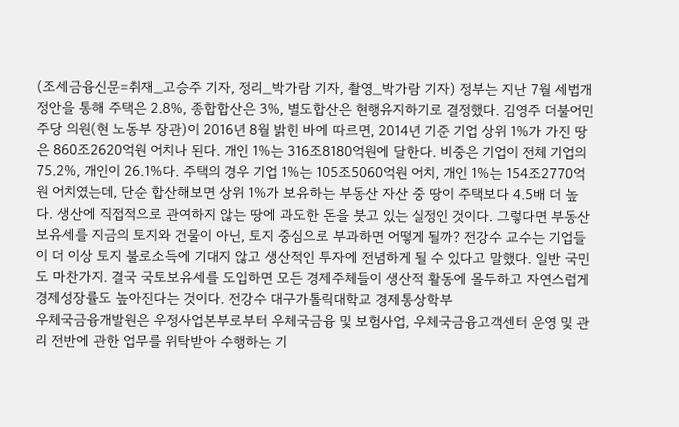(조세금융신문=취재_고승주 기자, 정리_박가람 기자, 촬영_박가람 기자) 정부는 지난 7월 세법개정안을 통해 주택은 2.8%, 종합합산은 3%, 별도합산은 현행유지하기로 결정했다. 김영주 더불어민주당 의원(현 노동부 장관)이 2016년 8월 밝힌 바에 따르면, 2014년 기준 기업 상위 1%가 가진 땅은 860조2620억원 어치나 된다. 개인 1%는 316조8180억원에 달한다. 비중은 기업이 전체 기업의 75.2%, 개인이 26.1%다. 주택의 경우 기업 1%는 105조5060억원 어치, 개인 1%는 154조2770억원 어치였는데, 단순 합산해보면 상위 1%가 보유하는 부동산 자산 중 땅이 주택보다 4.5배 더 높다. 생산에 직접적으로 관여하지 않는 땅에 과도한 돈을 붓고 있는 실정인 것이다. 그렇다면 부동산 보유세를 지금의 토지와 건물이 아닌, 토지 중심으로 부과하면 어떻게 될까? 전강수 교수는 기업들이 더 이상 토지 불로소득에 기대지 않고 생산적인 투자에 전념하게 될 수 있다고 말했다. 일반 국민도 마찬가지. 결국 국토보유세를 도입하면 모든 경제주체들이 생산적 활동에 몰두하고 자연스럽게 경제성장률도 높아진다는 것이다. 전강수 대구가톨릭대학교 경제통상학부
우체국금융개발원은 우정사업본부로부터 우체국금융 및 보험사업, 우체국금융고객센터 운영 및 관리 전반에 관한 업무를 위탁받아 수행하는 기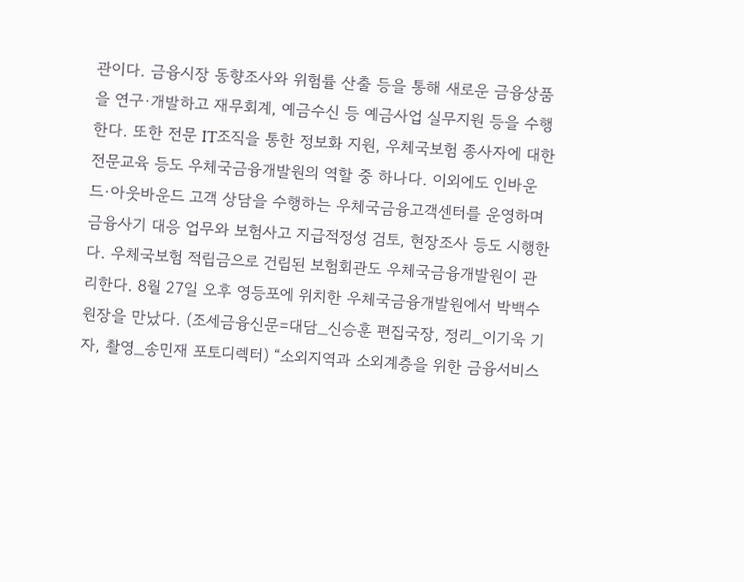관이다. 금융시장 동향조사와 위험률 산출 등을 통해 새로운 금융상품을 연구·개발하고 재무회계, 예금수신 등 예금사업 실무지원 등을 수행한다. 또한 전문 IT조직을 통한 정보화 지원, 우체국보험 종사자에 대한 전문교육 등도 우체국금융개발원의 역할 중 하나다. 이외에도 인바운드·아웃바운드 고객 상담을 수행하는 우체국금융고객센터를 운영하며 금융사기 대응 업무와 보험사고 지급적정성 검토, 현장조사 등도 시행한다. 우체국보험 적립금으로 건립된 보험회관도 우체국금융개발원이 관리한다. 8월 27일 오후 영등포에 위치한 우체국금융개발원에서 박백수 원장을 만났다. (조세금융신문=대담_신승훈 편집국장, 정리_이기욱 기자, 촬영_송민재 포토디렉터) “소외지역과 소외계층을 위한 금융서비스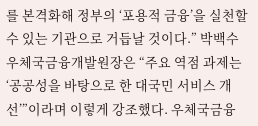를 본격화해 정부의 ‘포용적 금융’을 실천할 수 있는 기관으로 거듭날 것이다.” 박백수 우체국금융개발원장은 “주요 역점 과제는 ‘공공성을 바탕으로 한 대국민 서비스 개선’”이라며 이렇게 강조했다. 우체국금융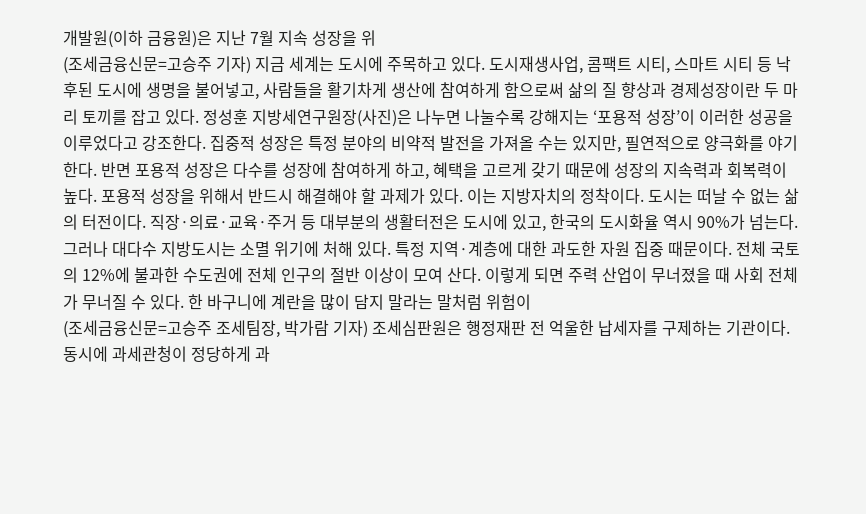개발원(이하 금융원)은 지난 7월 지속 성장을 위
(조세금융신문=고승주 기자) 지금 세계는 도시에 주목하고 있다. 도시재생사업, 콤팩트 시티, 스마트 시티 등 낙후된 도시에 생명을 불어넣고, 사람들을 활기차게 생산에 참여하게 함으로써 삶의 질 향상과 경제성장이란 두 마리 토끼를 잡고 있다. 정성훈 지방세연구원장(사진)은 나누면 나눌수록 강해지는 ‘포용적 성장’이 이러한 성공을 이루었다고 강조한다. 집중적 성장은 특정 분야의 비약적 발전을 가져올 수는 있지만, 필연적으로 양극화를 야기한다. 반면 포용적 성장은 다수를 성장에 참여하게 하고, 혜택을 고르게 갖기 때문에 성장의 지속력과 회복력이 높다. 포용적 성장을 위해서 반드시 해결해야 할 과제가 있다. 이는 지방자치의 정착이다. 도시는 떠날 수 없는 삶의 터전이다. 직장·의료·교육·주거 등 대부분의 생활터전은 도시에 있고, 한국의 도시화율 역시 90%가 넘는다. 그러나 대다수 지방도시는 소멸 위기에 처해 있다. 특정 지역·계층에 대한 과도한 자원 집중 때문이다. 전체 국토의 12%에 불과한 수도권에 전체 인구의 절반 이상이 모여 산다. 이렇게 되면 주력 산업이 무너졌을 때 사회 전체가 무너질 수 있다. 한 바구니에 계란을 많이 담지 말라는 말처럼 위험이
(조세금융신문=고승주 조세팀장, 박가람 기자) 조세심판원은 행정재판 전 억울한 납세자를 구제하는 기관이다. 동시에 과세관청이 정당하게 과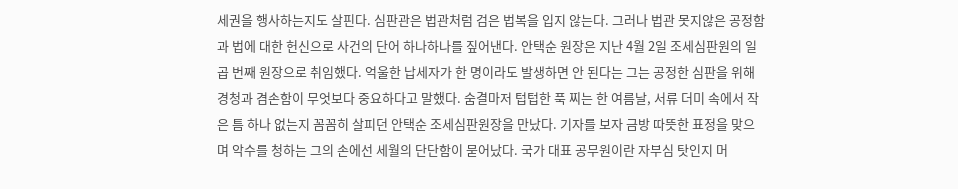세권을 행사하는지도 살핀다. 심판관은 법관처럼 검은 법복을 입지 않는다. 그러나 법관 못지않은 공정함과 법에 대한 헌신으로 사건의 단어 하나하나를 짚어낸다. 안택순 원장은 지난 4월 2일 조세심판원의 일곱 번째 원장으로 취임했다. 억울한 납세자가 한 명이라도 발생하면 안 된다는 그는 공정한 심판을 위해 경청과 겸손함이 무엇보다 중요하다고 말했다. 숨결마저 텁텁한 푹 찌는 한 여름날, 서류 더미 속에서 작은 틈 하나 없는지 꼼꼼히 살피던 안택순 조세심판원장을 만났다. 기자를 보자 금방 따뜻한 표정을 맞으며 악수를 청하는 그의 손에선 세월의 단단함이 묻어났다. 국가 대표 공무원이란 자부심 탓인지 머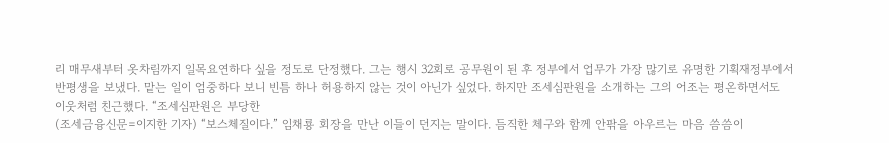리 매무새부터 옷차림까지 일목요연하다 싶을 정도로 단정했다. 그는 행시 32회로 공무원이 된 후 정부에서 업무가 가장 많기로 유명한 기획재정부에서 반평생을 보냈다. 맡는 일이 엄중하다 보니 빈틈 하나 허용하지 않는 것이 아닌가 싶었다. 하지만 조세심판원을 소개하는 그의 어조는 평온하면서도 이웃처럼 친근했다. “조세심판원은 부당한
(조세금융신문=이지한 기자) “보스체질이다.” 임채룡 회장을 만난 이들이 던지는 말이다. 듬직한 체구와 함께 안팎을 아우르는 마음 씀씀이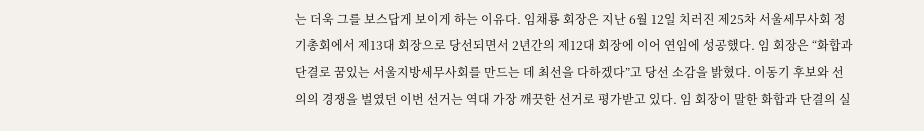는 더욱 그를 보스답게 보이게 하는 이유다. 임채룡 회장은 지난 6월 12일 치러진 제25차 서울세무사회 정기총회에서 제13대 회장으로 당선되면서 2년간의 제12대 회장에 이어 연임에 성공했다. 임 회장은 “화합과 단결로 꿈있는 서울지방세무사회를 만드는 데 최선을 다하겠다”고 당선 소감을 밝혔다. 이동기 후보와 선의의 경쟁을 벌였던 이번 선거는 역대 가장 깨끗한 선거로 평가받고 있다. 임 회장이 말한 화합과 단결의 실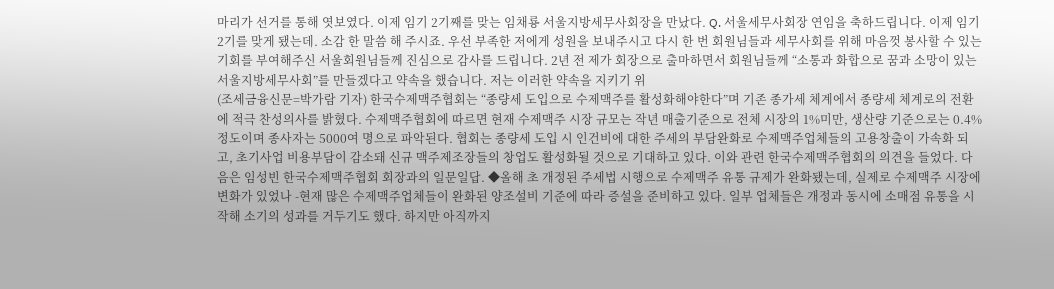마리가 선거를 통해 엿보였다. 이제 임기 2기째를 맞는 임채룡 서울지방세무사회장을 만났다. Q. 서울세무사회장 연임을 축하드립니다. 이제 임기 2기를 맞게 됐는데. 소감 한 말씀 해 주시죠. 우선 부족한 저에게 성원을 보내주시고 다시 한 번 회원님들과 세무사회를 위해 마음껏 봉사할 수 있는 기회를 부여해주신 서울회원님들께 진심으로 감사를 드립니다. 2년 전 제가 회장으로 출마하면서 회원님들께 “소통과 화합으로 꿈과 소망이 있는 서울지방세무사회”를 만들겠다고 약속을 했습니다. 저는 이러한 약속을 지키기 위
(조세금융신문=박가람 기자) 한국수제맥주협회는 “종량세 도입으로 수제맥주를 활성화해야한다”며 기존 종가세 체계에서 종량세 체계로의 전환에 적극 찬성의사를 밝혔다. 수제맥주협회에 따르면 현재 수제맥주 시장 규모는 작년 매출기준으로 전체 시장의 1%미만, 생산량 기준으로는 0.4%정도이며 종사자는 5000여 명으로 파악된다. 협회는 종량세 도입 시 인건비에 대한 주세의 부담완화로 수제맥주업체들의 고용창출이 가속화 되고, 초기사업 비용부담이 감소돼 신규 맥주제조장들의 창업도 활성화될 것으로 기대하고 있다. 이와 관련 한국수제맥주협회의 의견을 들었다. 다음은 임성빈 한국수제맥주협회 회장과의 일문일답. ◆올해 초 개정된 주세법 시행으로 수제맥주 유통 규제가 완화됐는데, 실제로 수제맥주 시장에 변화가 있었나 -현재 많은 수제맥주업체들이 완화된 양조설비 기준에 따라 증설을 준비하고 있다. 일부 업체들은 개정과 동시에 소매점 유통을 시작해 소기의 성과를 거두기도 했다. 하지만 아직까지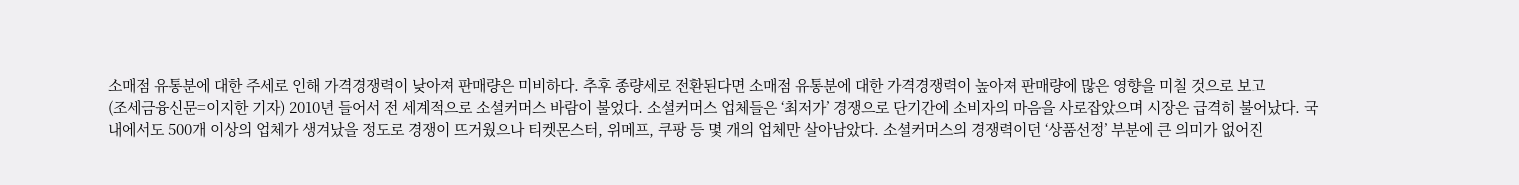소매점 유통분에 대한 주세로 인해 가격경쟁력이 낮아져 판매량은 미비하다. 추후 종량세로 전환된다면 소매점 유통분에 대한 가격경쟁력이 높아져 판매량에 많은 영향을 미칠 것으로 보고
(조세금융신문=이지한 기자) 2010년 들어서 전 세계적으로 소셜커머스 바람이 불었다. 소셜커머스 업체들은 ‘최저가’ 경쟁으로 단기간에 소비자의 마음을 사로잡았으며 시장은 급격히 불어났다. 국내에서도 500개 이상의 업체가 생겨났을 정도로 경쟁이 뜨거웠으나 티켓몬스터, 위메프, 쿠팡 등 몇 개의 업체만 살아남았다. 소셜커머스의 경쟁력이던 ‘상품선정’ 부분에 큰 의미가 없어진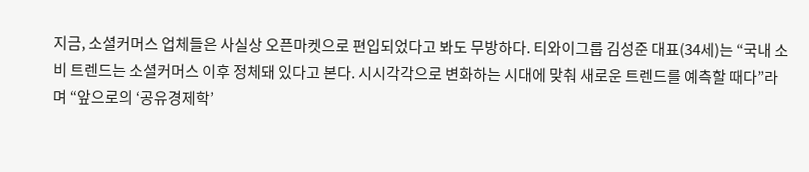지금, 소셜커머스 업체들은 사실상 오픈마켓으로 편입되었다고 봐도 무방하다. 티와이그룹 김성준 대표(34세)는 “국내 소비 트렌드는 소셜커머스 이후 정체돼 있다고 본다. 시시각각으로 변화하는 시대에 맞춰 새로운 트렌드를 예측할 때다”라며 “앞으로의 ‘공유경제학’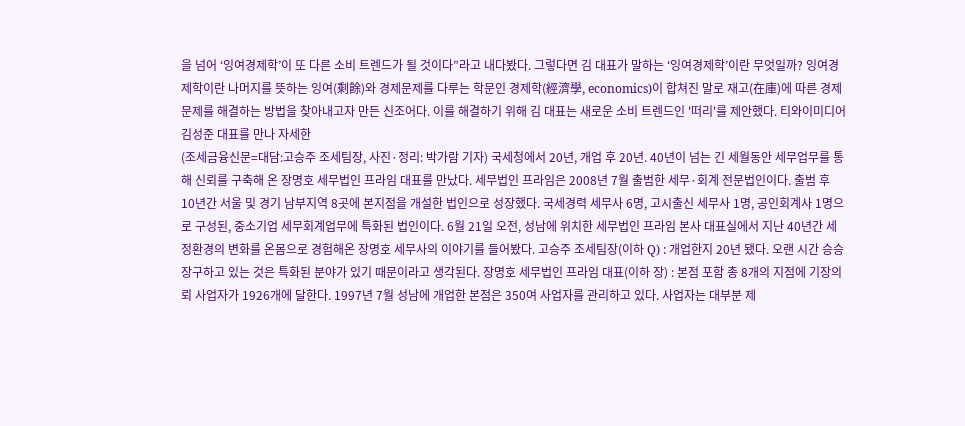을 넘어 ‘잉여경제학’이 또 다른 소비 트렌드가 될 것이다”라고 내다봤다. 그렇다면 김 대표가 말하는 ‘잉여경제학’이란 무엇일까? 잉여경제학이란 나머지를 뜻하는 잉여(剩餘)와 경제문제를 다루는 학문인 경제학(經濟學, economics)이 합쳐진 말로 재고(在庫)에 따른 경제문제를 해결하는 방법을 찾아내고자 만든 신조어다. 이를 해결하기 위해 김 대표는 새로운 소비 트렌드인 '떠리'를 제안했다. 티와이미디어 김성준 대표를 만나 자세한
(조세금융신문=대담:고승주 조세팀장, 사진·정리: 박가람 기자) 국세청에서 20년, 개업 후 20년. 40년이 넘는 긴 세월동안 세무업무를 통해 신뢰를 구축해 온 장명호 세무법인 프라임 대표를 만났다. 세무법인 프라임은 2008년 7월 출범한 세무·회계 전문법인이다. 출범 후 10년간 서울 및 경기 남부지역 8곳에 본지점을 개설한 법인으로 성장했다. 국세경력 세무사 6명, 고시출신 세무사 1명, 공인회계사 1명으로 구성된, 중소기업 세무회계업무에 특화된 법인이다. 6월 21일 오전, 성남에 위치한 세무법인 프라임 본사 대표실에서 지난 40년간 세정환경의 변화를 온몸으로 경험해온 장명호 세무사의 이야기를 들어봤다. 고승주 조세팀장(이하 Q) : 개업한지 20년 됐다. 오랜 시간 승승장구하고 있는 것은 특화된 분야가 있기 때문이라고 생각된다. 장명호 세무법인 프라임 대표(이하 장) : 본점 포함 총 8개의 지점에 기장의뢰 사업자가 1926개에 달한다. 1997년 7월 성남에 개업한 본점은 350여 사업자를 관리하고 있다. 사업자는 대부분 제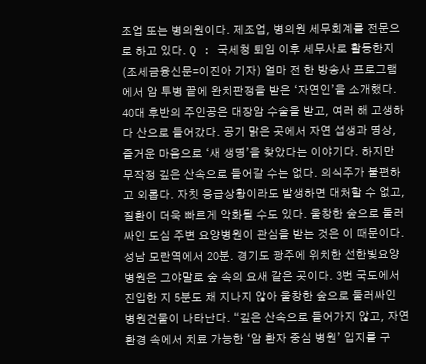조업 또는 병의원이다. 제조업, 병의원 세무회계를 전문으로 하고 있다. Q : 국세청 퇴임 이후 세무사로 활동한지
(조세금융신문=이진아 기자) 얼마 전 한 방송사 프로그램에서 암 투병 끝에 완치판정을 받은 ‘자연인’을 소개했다. 40대 후반의 주인공은 대장암 수술을 받고, 여러 해 고생하다 산으로 들어갔다. 공기 맑은 곳에서 자연 섭생과 명상, 즐거운 마음으로 ‘새 생명’을 찾았다는 이야기다. 하지만 무작정 깊은 산속으로 들어갈 수는 없다. 의식주가 불편하고 외롭다. 자칫 응급상황이라도 발생하면 대처할 수 없고, 질환이 더욱 빠르게 악화될 수도 있다. 울창한 숲으로 둘러싸인 도심 주변 요양병원이 관심을 받는 것은 이 때문이다. 성남 모란역에서 20분. 경기도 광주에 위치한 선한빛요양병원은 그야말로 숲 속의 요새 같은 곳이다. 3번 국도에서 진입한 지 5분도 채 지나지 않아 울창한 숲으로 둘러싸인 병원건물이 나타난다. “깊은 산속으로 들어가지 않고, 자연환경 속에서 치료 가능한 ‘암 환자 중심 병원’ 입지를 구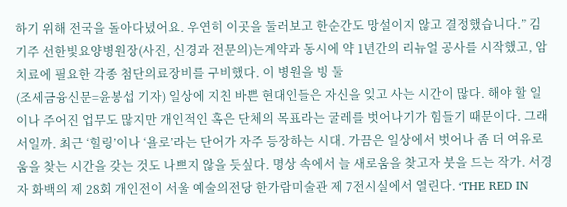하기 위해 전국을 돌아다녔어요. 우연히 이곳을 둘러보고 한순간도 망설이지 않고 결정했습니다.” 김기주 선한빛요양병원장(사진, 신경과 전문의)는계약과 동시에 약 1년간의 리뉴얼 공사를 시작했고, 암치료에 필요한 각종 첨단의료장비를 구비했다. 이 병원을 빙 둘
(조세금융신문=윤봉섭 기자) 일상에 지친 바쁜 현대인들은 자신을 잊고 사는 시간이 많다. 해야 할 일이나 주어진 업무도 많지만 개인적인 혹은 단체의 목표라는 굴레를 벗어나기가 힘들기 때문이다. 그래서일까. 최근 ‘힐링’이나 ‘욜로’라는 단어가 자주 등장하는 시대. 가끔은 일상에서 벗어나 좀 더 여유로움을 찾는 시간을 갖는 것도 나쁘지 않을 듯싶다. 명상 속에서 늘 새로움을 찾고자 붓을 드는 작가. 서경자 화백의 제 28회 개인전이 서울 예술의전당 한가람미술관 제 7전시실에서 열린다. ‘THE RED IN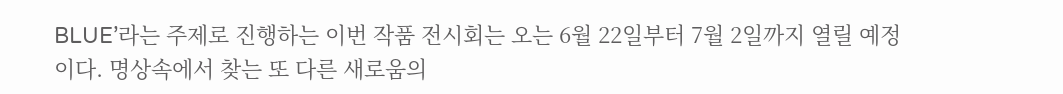BLUE’라는 주제로 진행하는 이번 작품 전시회는 오는 6월 22일부터 7월 2일까지 열릴 예정이다. 명상속에서 찾는 또 다른 새로움의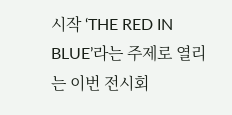시작 ‘THE RED IN BLUE’라는 주제로 열리는 이번 전시회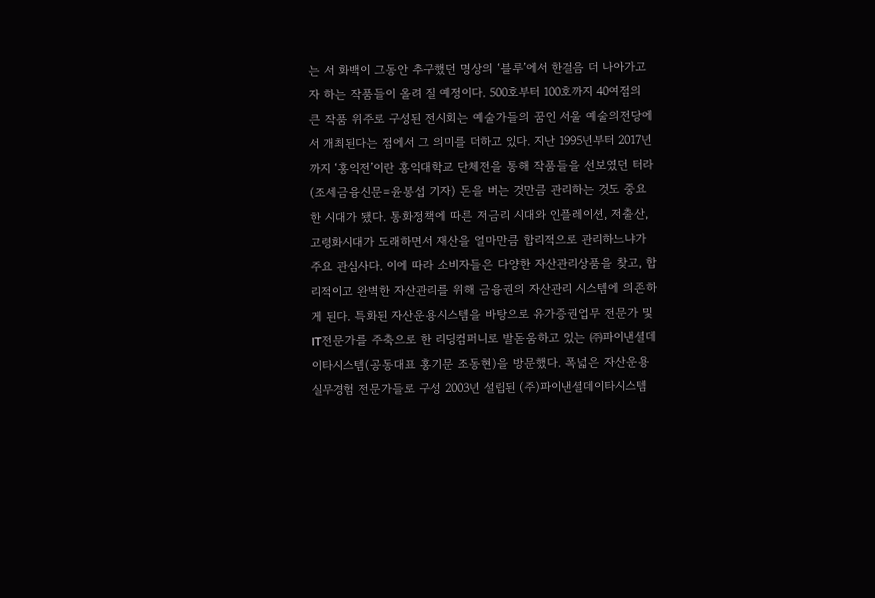는 서 화백이 그동안 추구했던 명상의 ‘블루’에서 한걸음 더 나아가고자 하는 작품들이 올려 질 예정이다. 500호부터 100호까지 40여점의 큰 작품 위주로 구성된 전시회는 예술가들의 꿈인 서울 예술의전당에서 개최된다는 점에서 그 의미를 더하고 있다. 지난 1995년부터 2017년까지 ‘홍익전’이란 홍익대학교 단체전을 통해 작품들을 선보였던 터라
(조세금융신문=윤봉섭 기자) 돈을 버는 것만큼 관리하는 것도 중요한 시대가 됐다. 통화정책에 따른 저금리 시대와 인플레이션, 저출산, 고령화시대가 도래하면서 재산을 얼마만큼 합리적으로 관리하느냐가 주요 관심사다. 이에 따라 소비자들은 다양한 자산관리상품을 찾고, 합리적이고 완벽한 자산관리를 위해 금융권의 자산관리 시스템에 의존하게 된다. 특화된 자산운용시스템을 바탕으로 유가증권업무 전문가 및 IT전문가를 주축으로 한 리딩컴퍼니로 발돋움하고 있는 ㈜파이낸셜데이타시스템(공동대표 홍기문 조동현)을 방문했다. 폭넓은 자산운용 실무경험 전문가들로 구성 2003년 설립된 (주)파이낸셜데이타시스템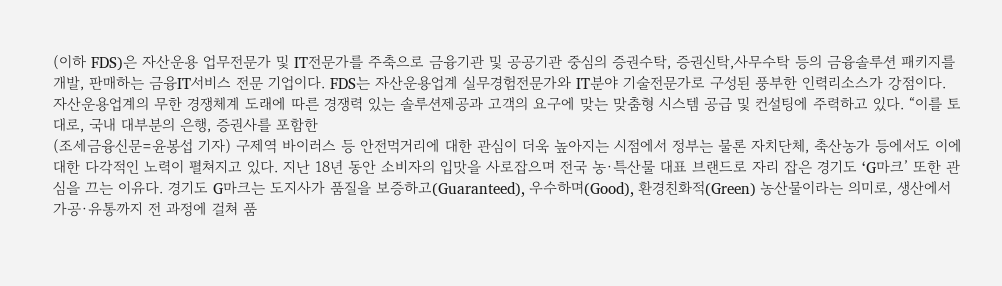(이하 FDS)은 자산운용 업무전문가 및 IT전문가를 주축으로 금융기관 및 공공기관 중심의 증권수탁, 증권신탁,사무수탁 등의 금융솔루션 패키지를 개발, 판매하는 금융IT서비스 전문 기업이다. FDS는 자산운용업계 실무경험전문가와 IT분야 기술전문가로 구성된 풍부한 인력리소스가 강점이다. 자산운용업계의 무한 경쟁체계 도래에 따른 경쟁력 있는 솔루션제공과 고객의 요구에 맞는 맞춤형 시스템 공급 및 컨설팅에 주력하고 있다. “이를 토대로, 국내 대부분의 은행, 증권사를 포함한
(조세금융신문=윤봉섭 기자) 구제역 바이러스 등 안전먹거리에 대한 관심이 더욱 높아지는 시점에서 정부는 물론 자치단체, 축산농가 등에서도 이에 대한 다각적인 노력이 펼쳐지고 있다. 지난 18년 동안 소비자의 입맛을 사로잡으며 전국 농·특산물 대표 브랜드로 자리 잡은 경기도 ‘G마크’ 또한 관심을 끄는 이유다. 경기도 G마크는 도지사가 품질을 보증하고(Guaranteed), 우수하며(Good), 환경친화적(Green) 농산물이라는 의미로, 생산에서 가공·유통까지 전 과정에 걸쳐 품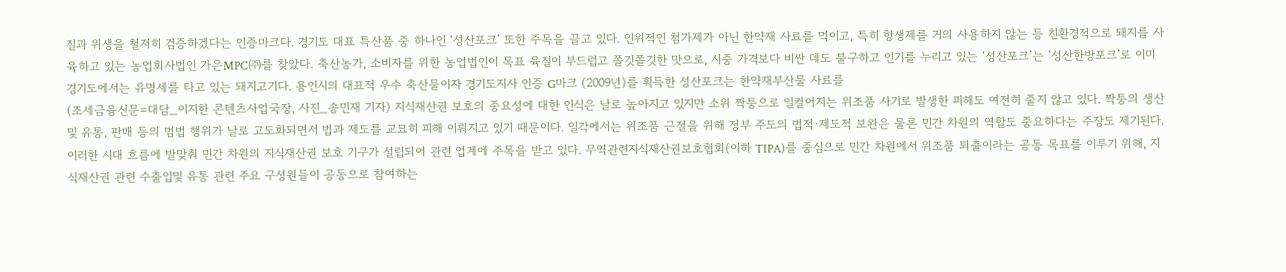질과 위생을 철저히 검증하겠다는 인증마크다. 경기도 대표 특산품 중 하나인 ‘성산포크’ 또한 주목을 끌고 있다. 인위적인 첨가제가 아닌 한약재 사료를 먹이고, 특히 항생제를 거의 사용하지 않는 등 친환경적으로 돼지를 사육하고 있는 농업회사법인 가은MPC㈜를 찾았다. 축산농가, 소비자를 위한 농업법인이 목표 육질이 부드럽고 쫄깃쫄깃한 맛으로, 시중 가격보다 비싼 데도 불구하고 인기를 누리고 있는 ‘성산포크’는 ‘성산한방포크’로 이미 경기도에서는 유명세를 타고 있는 돼지고기다. 용인시의 대표적 우수 축산물이자 경기도지사 인증 G마크 (2009년)를 획득한 성산포크는 한약재부산물 사료를
(조세금융신문=대담_이지한 콘텐츠사업국장, 사진_송민재 기자) 지식재산권 보호의 중요성에 대한 인식은 날로 높아지고 있지만 소위 짝퉁으로 일컬어지는 위조품 사기로 발생한 피해도 여전히 줄지 않고 있다. 짝퉁의 생산 및 유통, 판매 등의 범법 행위가 날로 고도화되면서 법과 제도를 교묘히 피해 이뤄지고 있기 때문이다. 일각에서는 위조품 근절을 위해 정부 주도의 법적·제도적 보완은 물론 민간 차원의 역할도 중요하다는 주장도 제기된다. 이러한 시대 흐름에 발맞춰 민간 차원의 지식재산권 보호 기구가 설립되어 관련 업계에 주목을 받고 있다. 무역관련지식재산권보호협회(이하 TIPA)를 중심으로 민간 차원에서 위조품 퇴출이라는 공동 목표를 이루기 위해, 지식재산권 관련 수출입및 유통 관련 주요 구성원들이 공동으로 참여하는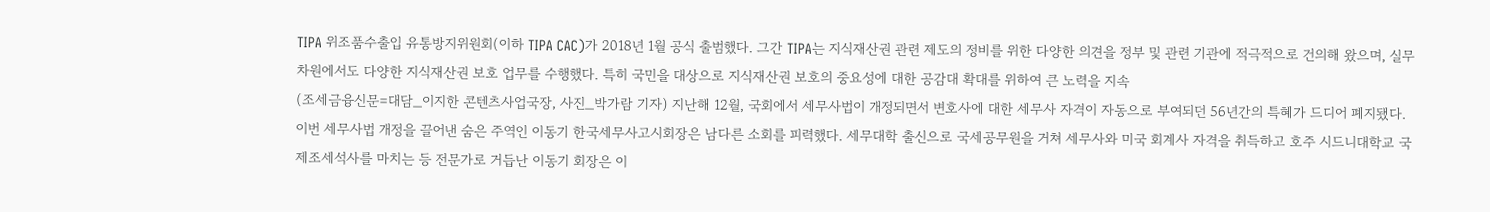TIPA 위조품수출입 유통방지위원회(이하 TIPA CAC)가 2018년 1월 공식 출범했다. 그간 TIPA는 지식재산권 관련 제도의 정비를 위한 다양한 의견을 정부 및 관련 기관에 적극적으로 건의해 왔으며, 실무 차원에서도 다양한 지식재산권 보호 업무를 수행했다. 특히 국민을 대상으로 지식재산권 보호의 중요성에 대한 공감대 확대를 위하여 큰 노력을 지속
(조세금융신문=대담_이지한 콘텐츠사업국장, 사진_박가람 기자) 지난해 12월, 국회에서 세무사법이 개정되면서 변호사에 대한 세무사 자격이 자동으로 부여되던 56년간의 특혜가 드디어 폐지됐다. 이번 세무사법 개정을 끌어낸 숨은 주역인 이동기 한국세무사고시회장은 남다른 소회를 피력했다. 세무대학 출신으로 국세공무원을 거쳐 세무사와 미국 회계사 자격을 취득하고 호주 시드니대학교 국제조세석사를 마치는 등 전문가로 거듭난 이동기 회장은 이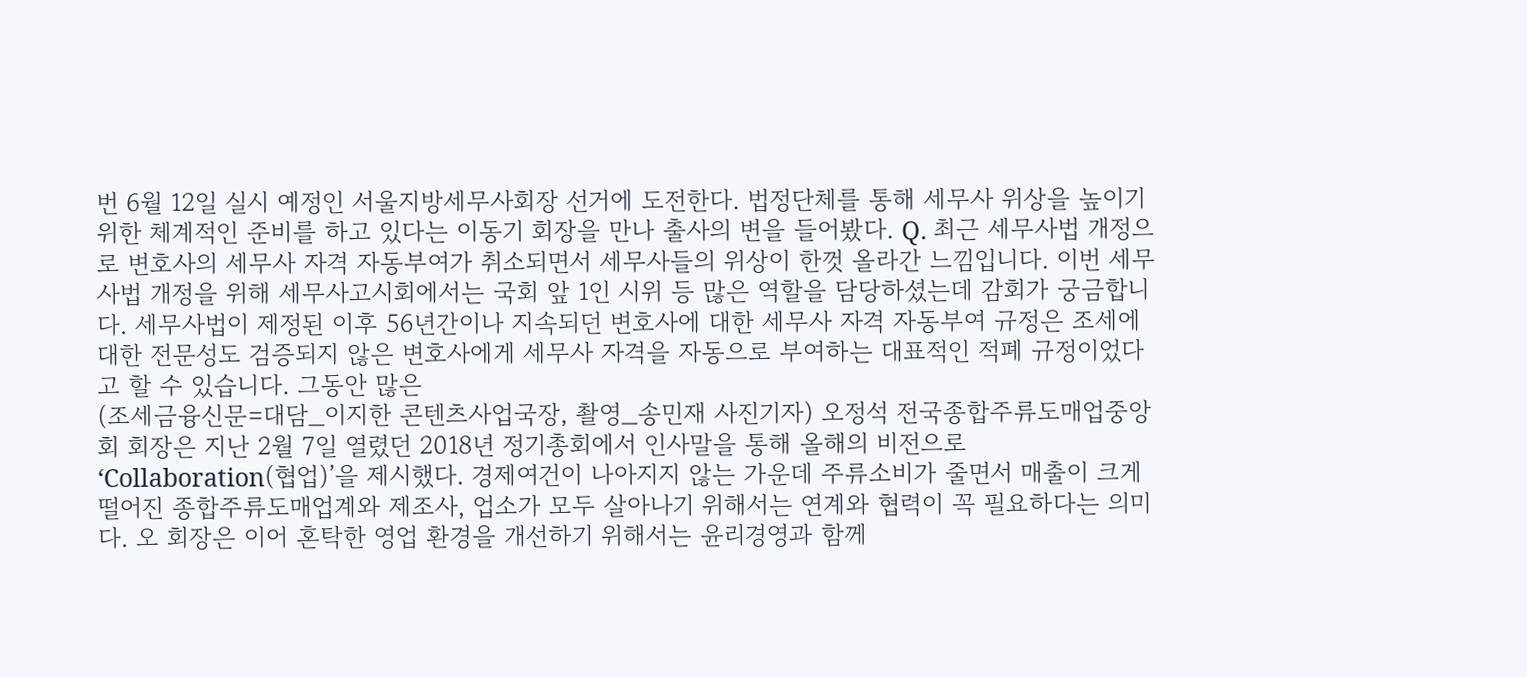번 6월 12일 실시 예정인 서울지방세무사회장 선거에 도전한다. 법정단체를 통해 세무사 위상을 높이기 위한 체계적인 준비를 하고 있다는 이동기 회장을 만나 출사의 변을 들어봤다. Q. 최근 세무사법 개정으로 변호사의 세무사 자격 자동부여가 취소되면서 세무사들의 위상이 한껏 올라간 느낌입니다. 이번 세무사법 개정을 위해 세무사고시회에서는 국회 앞 1인 시위 등 많은 역할을 담당하셨는데 감회가 궁금합니다. 세무사법이 제정된 이후 56년간이나 지속되던 변호사에 대한 세무사 자격 자동부여 규정은 조세에 대한 전문성도 검증되지 않은 변호사에게 세무사 자격을 자동으로 부여하는 대표적인 적폐 규정이었다고 할 수 있습니다. 그동안 많은
(조세금융신문=대담_이지한 콘텐츠사업국장, 촬영_송민재 사진기자) 오정석 전국종합주류도매업중앙회 회장은 지난 2월 7일 열렸던 2018년 정기총회에서 인사말을 통해 올해의 비전으로 ‘Collaboration(협업)’을 제시했다. 경제여건이 나아지지 않는 가운데 주류소비가 줄면서 매출이 크게 떨어진 종합주류도매업계와 제조사, 업소가 모두 살아나기 위해서는 연계와 협력이 꼭 필요하다는 의미다. 오 회장은 이어 혼탁한 영업 환경을 개선하기 위해서는 윤리경영과 함께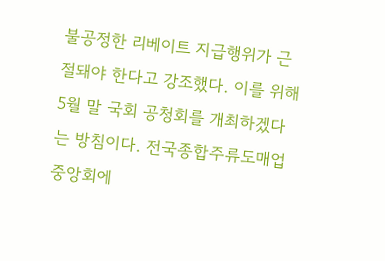불공정한 리베이트 지급행위가 근절돼야 한다고 강조했다. 이를 위해 5월 말 국회 공청회를 개최하겠다는 방침이다. 전국종합주류도매업중앙회에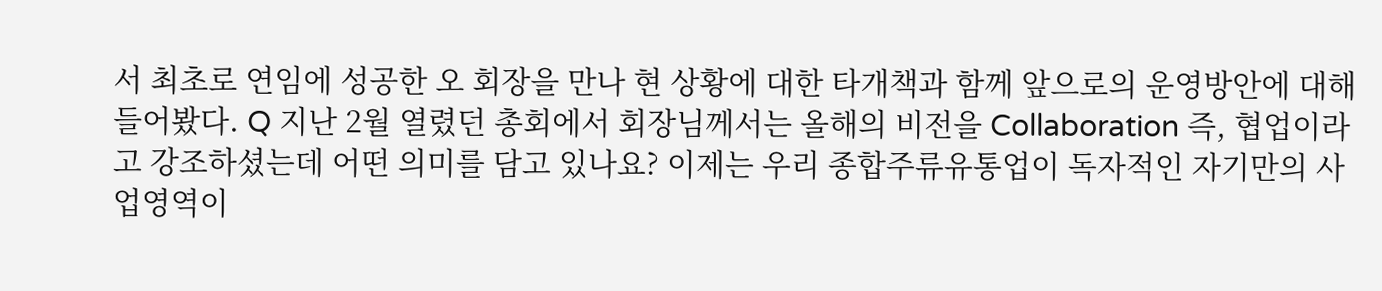서 최초로 연임에 성공한 오 회장을 만나 현 상황에 대한 타개책과 함께 앞으로의 운영방안에 대해 들어봤다. Q 지난 2월 열렸던 총회에서 회장님께서는 올해의 비전을 Collaboration 즉, 협업이라고 강조하셨는데 어떤 의미를 담고 있나요? 이제는 우리 종합주류유통업이 독자적인 자기만의 사업영역이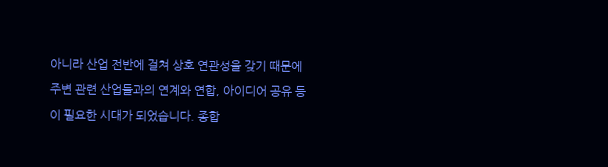아니라 산업 전반에 걸쳐 상호 연관성을 갖기 때문에 주변 관련 산업들과의 연계와 연합, 아이디어 공유 등이 필요한 시대가 되었습니다. 종합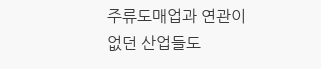주류도매업과 연관이 없던 산업들도